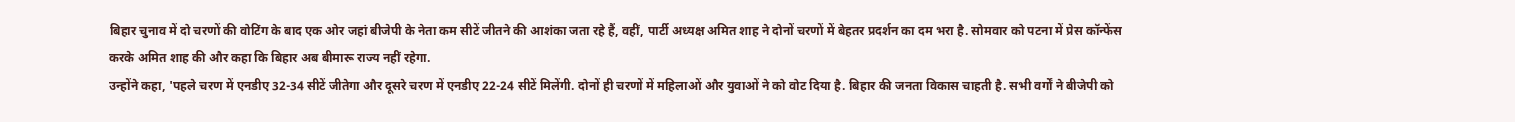बिहार चुनाव में दो चरणों की वोटिंग के बाद एक ओर जहां बीजेपी के नेता कम सीटें जीतने की आशंका जता रहे हैं, वहीं, पार्टी अध्यक्ष अमित शाह ने दोनों चरणों में बेहतर प्रदर्शन का दम भरा है. सोमवार को पटना में प्रेस कॉन्फेंस करके अमित शाह की और कहा कि बिहार अब बीमारू राज्य नहीं रहेगा.
उन्होंने कहा, 'पहले चरण में एनडीए 32-34 सीटें जीतेगा और दूसरे चरण में एनडीए 22-24 सीटें मिलेंगी. दोनों ही चरणों में महिलाओं और युवाओं ने को वोट दिया है. बिहार की जनता विकास चाहती है. सभी वर्गों ने बीजेपी को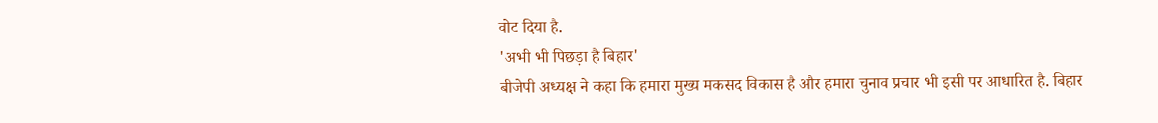वोट दिया है.
'अभी भी पिछड़ा है बिहार'
बीजेपी अध्यक्ष ने कहा कि हमारा मुख्य मकसद विकास है और हमारा चुनाव प्रचार भी इसी पर आधारित है. बिहार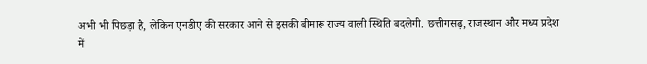अभी भी पिछड़ा है, लेकिन एनडीए की सरकार आने से इसकी बीमारू राज्य वाली स्थिति बदलेगी. छत्तीगसढ़, राजस्थान और मध्य प्रदेश में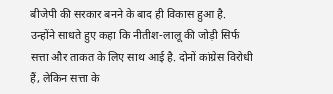बीजेपी की सरकार बनने के बाद ही विकास हुआ है.
उन्होंने साधते हुए कहा कि नीतीश-लालू की जोड़ी सिर्फ सत्ता और ताकत के लिए साथ आई है. दोनों कांग्रेस विरोधी हैं, लेकिन सत्ता के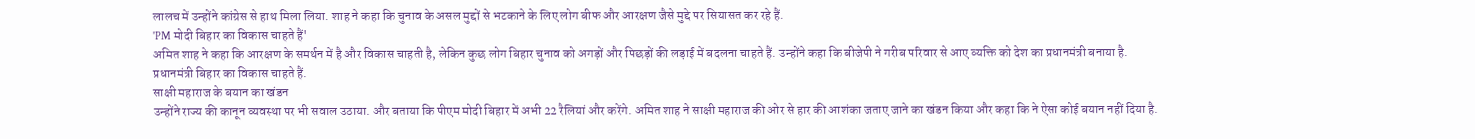लालच में उन्होंने कांग्रेस से हाथ मिला लिया. शाह ने कहा कि चुनाव के असल मुद्दों से भटकाने के लिए लोग बीफ और आरक्षण जैसे मुद्दे पर सियासत कर रहे हैं.
'PM मोदी बिहार का विकास चाहते हैं'
अमित शाह ने कहा कि आरक्षण के समर्थन में है और विकास चाहती है, लेकिन कुछ लोग बिहार चुनाव को अगड़ों और पिछड़ों की लड़ाई में बदलना चाहते हैं. उन्होंने कहा कि बीजेपी ने गरीब परिवार से आए व्यक्ति को देश का प्रधानमंत्री बनाया है. प्रधानमंत्री बिहार का विकास चाहते हैं.
साक्षी महाराज के बयान का खंडन
उन्होंने राज्य की कानून व्यवस्था पर भी सवाल उठाया. और बताया कि पीएम मोदी बिहार में अभी 22 रैलियां और करेंगे. अमित शाह ने साक्षी महाराज की ओर से हार की आशंका जताए जाने का खंडन किया और कहा कि ने ऐसा कोई बयान नहीं दिया है.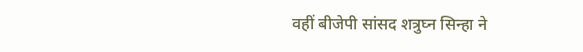वहीं बीजेपी सांसद शत्रुघ्न सिन्हा ने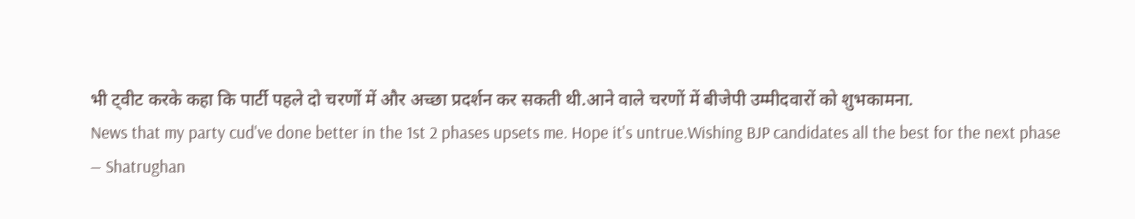भी ट्वीट करके कहा कि पार्टी पहले दो चरणों में और अच्छा प्रदर्शन कर सकती थी.आने वाले चरणों में बीजेपी उम्मीदवारों को शुभकामना.
News that my party cud've done better in the 1st 2 phases upsets me. Hope it's untrue.Wishing BJP candidates all the best for the next phase
— Shatrughan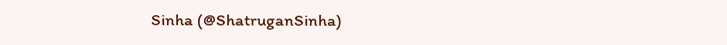Sinha (@ShatruganSinha)